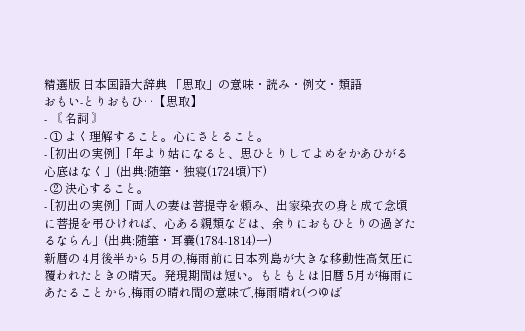精選版 日本国語大辞典 「思取」の意味・読み・例文・類語
おもい‐とりおもひ‥【思取】
- 〘 名詞 〙
- ① よく理解すること。心にさとること。
- [初出の実例]「年より姑になると、思ひとりしてよめをかあひがる心底はなく」(出典:随筆・独寝(1724頃)下)
- ② 決心すること。
- [初出の実例]「両人の妻は菩提寺を頼み、出家染衣の身と成て念頃に菩提を弔ひければ、心ある親類などは、余りにおもひとりの過ぎたるならん」(出典:随筆・耳嚢(1784‐1814)一)
新暦の 4月後半から 5月の,梅雨前に日本列島が大きな移動性高気圧に覆われたときの晴天。発現期間は短い。もともとは旧暦 5月が梅雨にあたることから,梅雨の晴れ間の意味で,梅雨晴れ(つゆば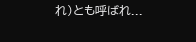れ)とも呼ばれ...